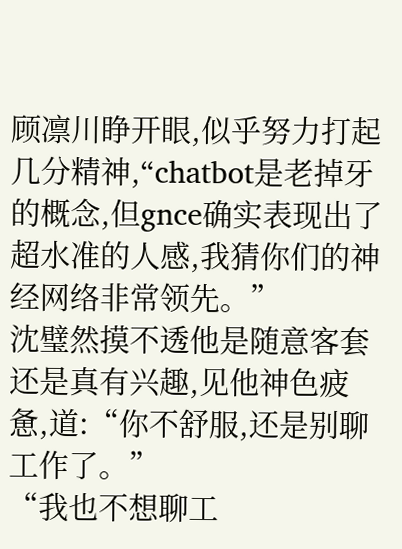顾凛川睁开眼,似乎努力打起几分精神,“chatbot是老掉牙的概念,但gnce确实表现出了超水准的人感,我猜你们的神经网络非常领先。”
沈璧然摸不透他是随意客套还是真有兴趣,见他神色疲惫,道:“你不舒服,还是别聊工作了。”
“我也不想聊工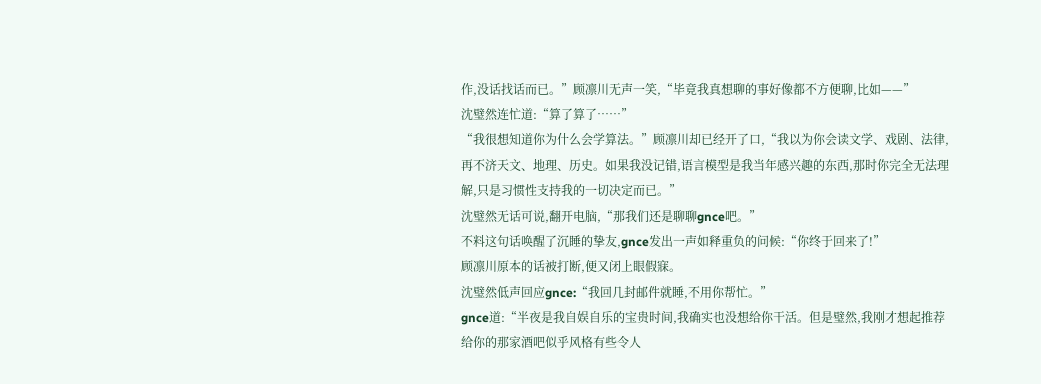作,没话找话而已。”顾凛川无声一笑,“毕竟我真想聊的事好像都不方便聊,比如——”
沈璧然连忙道:“算了算了……”
“我很想知道你为什么会学算法。”顾凛川却已经开了口,“我以为你会读文学、戏剧、法律,再不济天文、地理、历史。如果我没记错,语言模型是我当年感兴趣的东西,那时你完全无法理解,只是习惯性支持我的一切决定而已。”
沈璧然无话可说,翻开电脑,“那我们还是聊聊gnce吧。”
不料这句话唤醒了沉睡的挚友,gnce发出一声如释重负的问候:“你终于回来了!”
顾凛川原本的话被打断,便又闭上眼假寐。
沈璧然低声回应gnce:“我回几封邮件就睡,不用你帮忙。”
gnce道:“半夜是我自娱自乐的宝贵时间,我确实也没想给你干活。但是璧然,我刚才想起推荐给你的那家酒吧似乎风格有些令人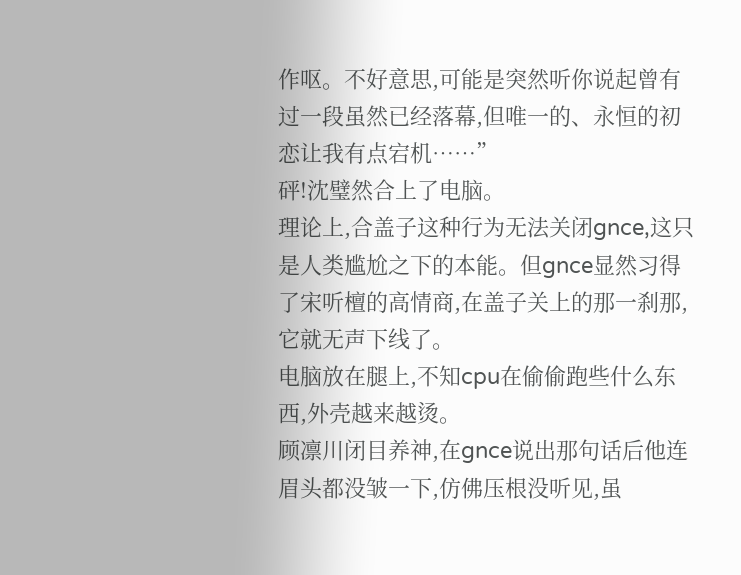作呕。不好意思,可能是突然听你说起曾有过一段虽然已经落幕,但唯一的、永恒的初恋让我有点宕机……”
砰!沈璧然合上了电脑。
理论上,合盖子这种行为无法关闭gnce,这只是人类尴尬之下的本能。但gnce显然习得了宋听檀的高情商,在盖子关上的那一刹那,它就无声下线了。
电脑放在腿上,不知cpu在偷偷跑些什么东西,外壳越来越烫。
顾凛川闭目养神,在gnce说出那句话后他连眉头都没皱一下,仿佛压根没听见,虽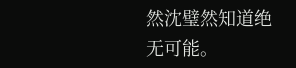然沈璧然知道绝无可能。